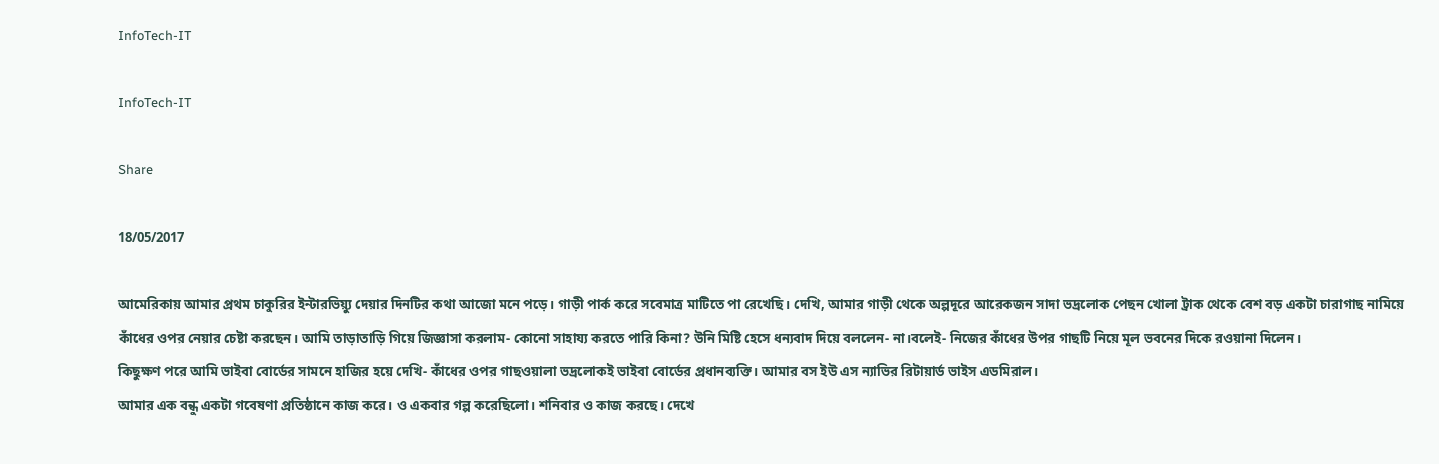InfoTech-IT

InfoTech-IT

Share

18/05/2017

আমেরিকায় আমার প্রথম চাকুরির ইন্টারভিয়্যু দেয়ার দিনটির কথা আজো মনে পড়ে। গাড়ী পার্ক করে সবেমাত্র মাটিতে পা রেখেছি। দেখি, আমার গাড়ী থেকে অল্পদূরে আরেকজন সাদা ভদ্রলোক পেছন খোলা ট্রাক থেকে বেশ বড় একটা চারাগাছ নামিয়ে কাঁধের ওপর নেয়ার চেষ্টা করছেন। আমি তাড়াতাড়ি গিয়ে জিজ্ঞাসা করলাম- কোনো সাহায্য করতে পারি কিনা? উনি মিষ্টি হেসে ধন্যবাদ দিয়ে বললেন- না।বলেই- নিজের কাঁধের উপর গাছটি নিয়ে মূল ভবনের দিকে রওয়ানা দিলেন।
কিছুক্ষণ পরে আমি ভাইবা বোর্ডের সামনে হাজির হয়ে দেখি- কাঁধের ওপর গাছওয়ালা ভদ্রলোকই ভাইবা বোর্ডের প্রধানব্যক্তি। আমার বস ইউ এস ন্যাভির রিটায়ার্ড ভাইস এডমিরাল।
আমার এক বন্ধু একটা গবেষণা প্রতিষ্ঠানে কাজ করে। ও একবার গল্প করেছিলো। শনিবার ও কাজ করছে। দেখে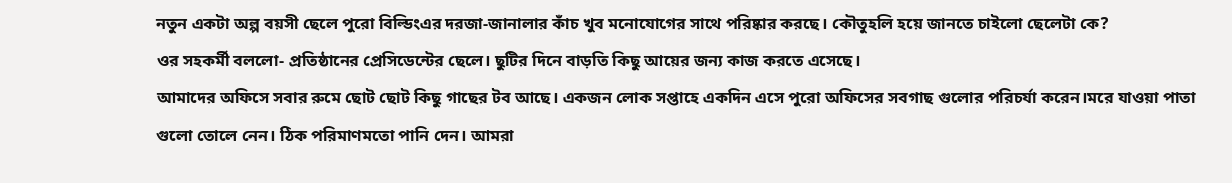নতুন একটা অল্প বয়সী ছেলে পুরো বিল্ডিংএর দরজা-জানালার কাঁচ খুব মনোযোগের সাথে পরিষ্কার করছে। কৌতুহলি হয়ে জানতে চাইলো ছেলেটা কে?
ওর সহকর্মী বললো- প্রতিষ্ঠানের প্রেসিডেন্টের ছেলে। ছুটির দিনে বাড়তি কিছু আয়ের জন্য কাজ করতে এসেছে।
আমাদের অফিসে সবার রুমে ছোট ছোট কিছু গাছের টব আছে। একজন লোক সপ্তাহে একদিন এসে পুরো অফিসের সবগাছ গুলোর পরিচর্যা করেন।মরে যাওয়া পাতা গুলো তোলে নেন। ঠিক পরিমাণমতো পানি দেন। আমরা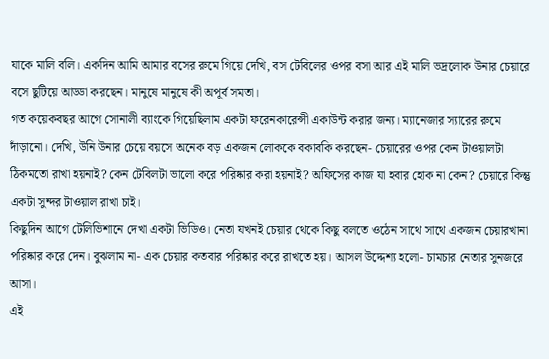যাকে মালি বলি। একদিন আমি আমার বসের রুমে গিয়ে দেখি, বস টেবিলের ওপর বসা আর এই মালি ভদ্রলোক উনার চেয়ারে বসে ছুটিয়ে আড্ডা করছেন। মানুষে মানুষে কী অপূর্ব সমতা।
গত কয়েকবছর আগে সোনালী ব্যাংকে গিয়েছিলাম একটা ফরেনকারেন্সী একাউন্ট করার জন্য। ম্যানেজার স্যারের রুমে দাঁড়ানো। দেখি, উনি উনার চেয়ে বয়সে অনেক বড় একজন লোককে বকাবকি করছেন- চেয়ারের ওপর কেন টাওয়ালটা ঠিকমতো রাখা হয়নাই? কেন টেবিলটা ভালো করে পরিষ্কার করা হয়নাই? অফিসের কাজ যা হবার হোক না কেন? চেয়ারে কিন্তু একটা সুন্দর টাওয়াল রাখা চাই।
কিছুদিন আগে টেলিভিশানে দেখা একটা ভিডিও। নেতা যখনই চেয়ার থেকে কিছু বলতে ওঠেন সাথে সাথে একজন চেয়ারখানা পরিষ্কার করে দেন। বুঝলাম না- এক চেয়ার কতবার পরিষ্কার করে রাখতে হয়। আসল উদ্দেশ্য হলো- চামচার নেতার সুনজরে আসা।
এই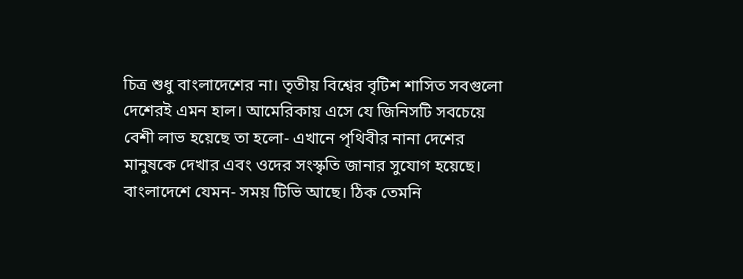চিত্র শুধু বাংলাদেশের না। তৃতীয় বিশ্বের বৃটিশ শাসিত সবগুলো দেশেরই এমন হাল। আমেরিকায় এসে যে জিনিসটি সবচেয়ে বেশী লাভ হয়েছে তা হলো- এখানে পৃথিবীর নানা দেশের মানুষকে দেখার এবং ওদের সংস্কৃতি জানার সুযোগ হয়েছে। বাংলাদেশে যেমন- সময় টিভি আছে। ঠিক তেমনি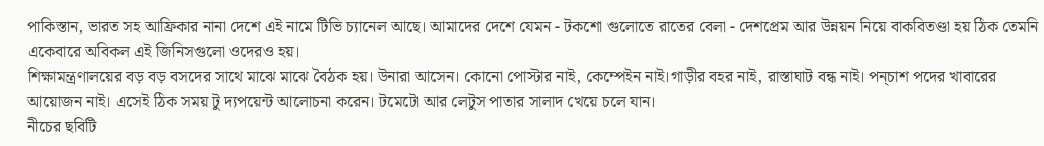পাকিস্তান, ভারত সহ আফ্রিকার নানা দেশে এই নামে টিভি চ্যানেল আছে। আমাদের দেশে যেমন - টকশো গুলোতে রাতের বেলা - দেশপ্রেম আর উন্নয়ন নিয়ে বাকবিতণ্ডা হয় ঠিক তেমনি একেবারে অবিকল এই জিনিসগুলো ওদেরও হয়।
শিক্ষামন্ত্রণালয়ের বড় বড় বসদের সাথে মাঝে মাঝে বৈঠক হয়। উনারা আসেন। কোনো পোস্টার নাই, কেম্পেইন নাই।গাড়ীর বহর নাই, রাস্তাঘাট বন্ধ নাই। পন্চাশ পদের খাবারের আয়োজন নাই। এসেই ঠিক সময় টু দ্যপয়েন্ট আলোচনা করেন। টমেটো আর লেটুস পাতার সালাদ খেয়ে চলে যান।
নীচের ছবিটি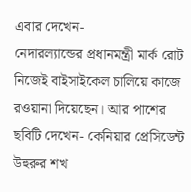এবার দেখেন-
নেদারল্যান্ডের প্রধানমন্ত্রী মার্ক রোট নিজেই বাইসাইকেল চালিয়ে কাজে রওয়ানা দিয়েছেন। আর পাশের ছবিটি দেখেন- কেনিয়ার প্রেসিডেন্ট উহুরুর শখ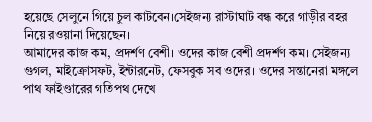হয়েছে সেলুনে গিয়ে চুল কাটবেন।সেইজন্য রাস্টাঘাট বন্ধ করে গাড়ীর বহর নিয়ে রওয়ানা দিয়েছেন।
আমাদের কাজ কম, প্রদর্শণ বেশী। ওদের কাজ বেশী প্রদর্শণ কম। সেইজন্য গুগল, মাইক্রোসফট, ইন্টারনেট, ফেসবুক সব ওদের। ওদের সন্তানেরা মঙ্গলে পাথ ফাইণ্ডারের গতিপথ দেখে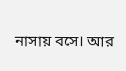নাসায় বসে। আর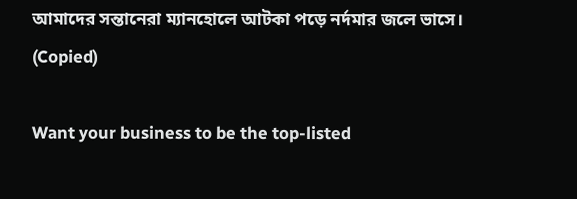আমাদের সন্তানেরা ম্যানহোলে আটকা পড়ে নর্দমার জলে ভাসে।
(Copied)

Want your business to be the top-listed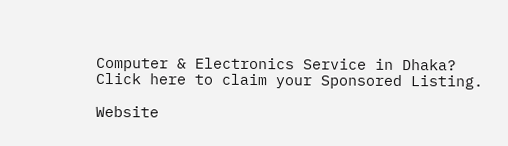Computer & Electronics Service in Dhaka?
Click here to claim your Sponsored Listing.

Website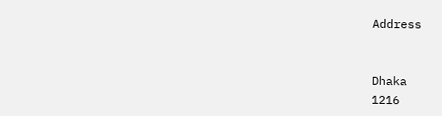Address


Dhaka
1216